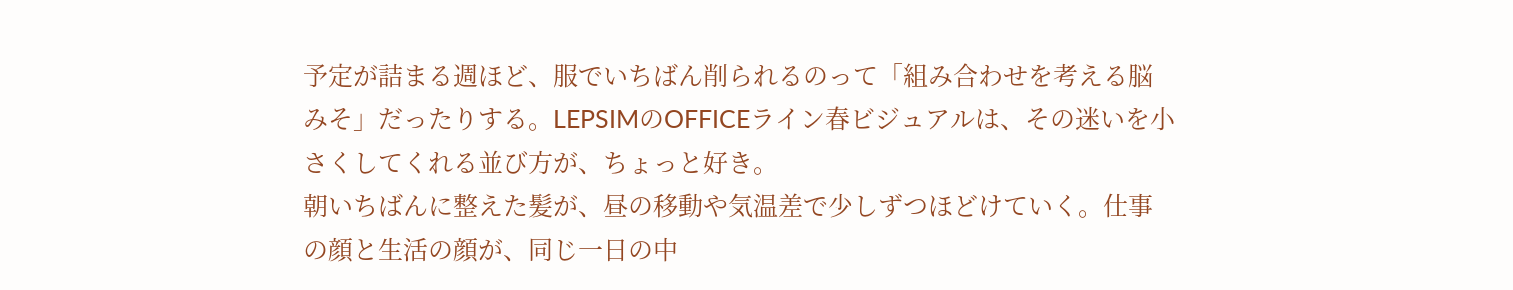予定が詰まる週ほど、服でいちばん削られるのって「組み合わせを考える脳みそ」だったりする。LEPSIMのOFFICEライン春ビジュアルは、その迷いを小さくしてくれる並び方が、ちょっと好き。
朝いちばんに整えた髪が、昼の移動や気温差で少しずつほどけていく。仕事の顔と生活の顔が、同じ一日の中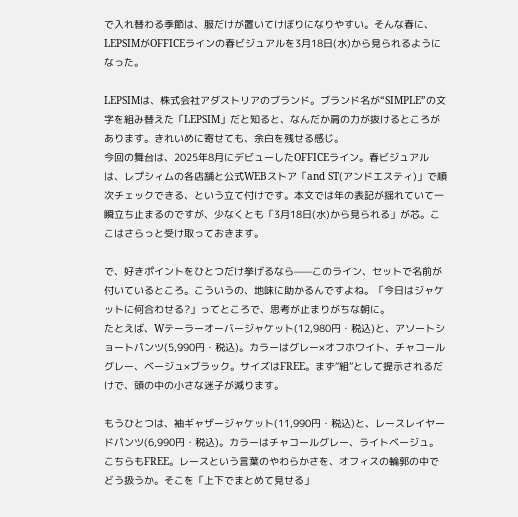で入れ替わる季節は、服だけが置いてけぼりになりやすい。そんな春に、LEPSIMがOFFICEラインの春ビジュアルを3月18日(水)から見られるようになった。

LEPSIMは、株式会社アダストリアのブランド。ブランド名が“SIMPLE”の文字を組み替えた「LEPSIM」だと知ると、なんだか肩の力が抜けるところがあります。きれいめに寄せても、余白を残せる感じ。
今回の舞台は、2025年8月にデビューしたOFFICEライン。春ビジュアルは、レプシィムの各店舗と公式WEBストア「and ST(アンドエスティ)」で順次チェックできる、という立て付けです。本文では年の表記が揺れていて一瞬立ち止まるのですが、少なくとも「3月18日(水)から見られる」が芯。ここはさらっと受け取っておきます。

で、好きポイントをひとつだけ挙げるなら——このライン、セットで名前が付いているところ。こういうの、地味に助かるんですよね。「今日はジャケットに何合わせる?」ってところで、思考が止まりがちな朝に。
たとえば、Wテーラーオーバージャケット(12,980円・税込)と、アソートショートパンツ(5,990円・税込)。カラーはグレー×オフホワイト、チャコールグレー、ベージュ×ブラック。サイズはFREE。まず“組”として提示されるだけで、頭の中の小さな迷子が減ります。

もうひとつは、袖ギャザージャケット(11,990円・税込)と、レースレイヤードパンツ(6,990円・税込)。カラーはチャコールグレー、ライトベージュ。こちらもFREE。レースという言葉のやわらかさを、オフィスの輪郭の中でどう扱うか。そこを「上下でまとめて見せる」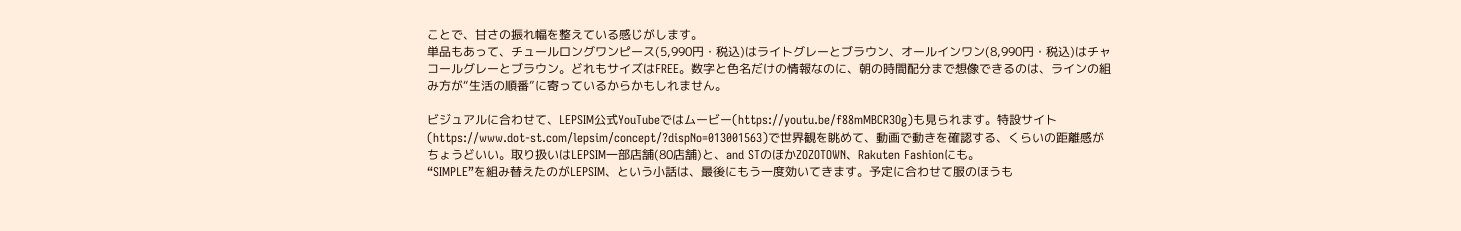ことで、甘さの振れ幅を整えている感じがします。
単品もあって、チュールロングワンピース(5,990円・税込)はライトグレーとブラウン、オールインワン(8,990円・税込)はチャコールグレーとブラウン。どれもサイズはFREE。数字と色名だけの情報なのに、朝の時間配分まで想像できるのは、ラインの組み方が“生活の順番”に寄っているからかもしれません。

ビジュアルに合わせて、LEPSIM公式YouTubeではムービー(https://youtu.be/f88mMBCR3Og)も見られます。特設サイト(https://www.dot-st.com/lepsim/concept/?dispNo=013001563)で世界観を眺めて、動画で動きを確認する、くらいの距離感がちょうどいい。取り扱いはLEPSIM一部店舗(80店舗)と、and STのほかZOZOTOWN、Rakuten Fashionにも。
“SIMPLE”を組み替えたのがLEPSIM、という小話は、最後にもう一度効いてきます。予定に合わせて服のほうも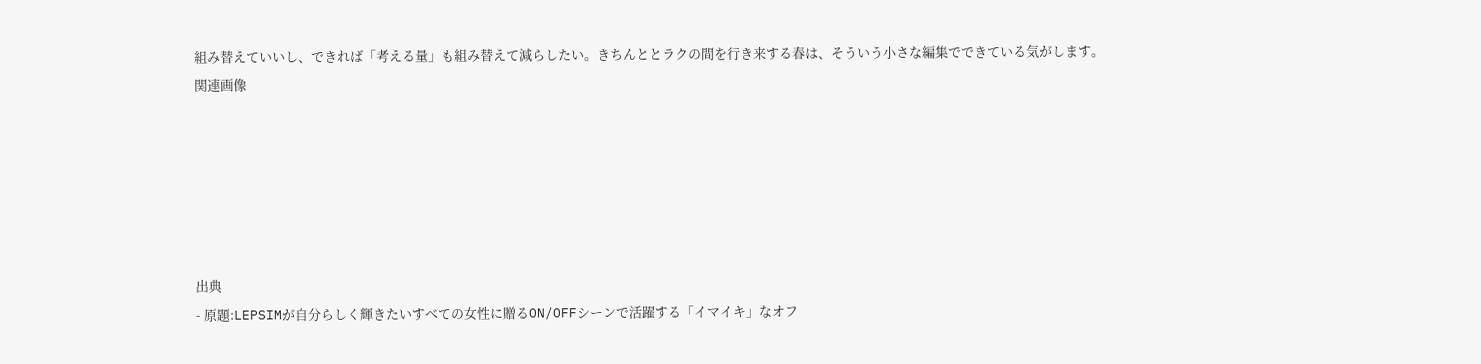組み替えていいし、できれば「考える量」も組み替えて減らしたい。きちんととラクの間を行き来する春は、そういう小さな編集でできている気がします。
関連画像






出典
- 原題:LEPSIMが自分らしく輝きたいすべての女性に贈るON/OFFシーンで活躍する「イマイキ」なオフ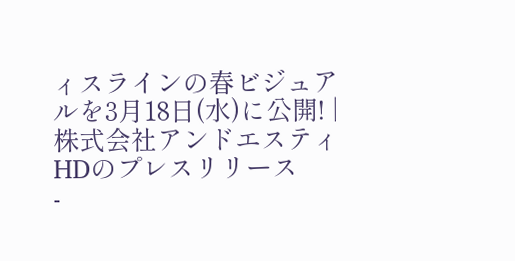ィスラインの春ビジュアルを3月18日(水)に公開! | 株式会社アンドエスティHDのプレスリリース
-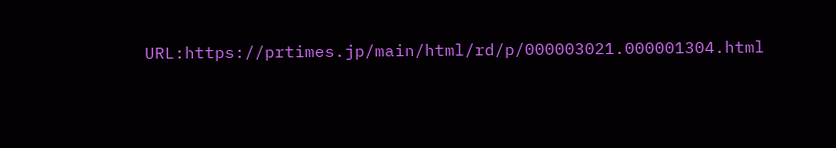URL:https://prtimes.jp/main/html/rd/p/000003021.000001304.html